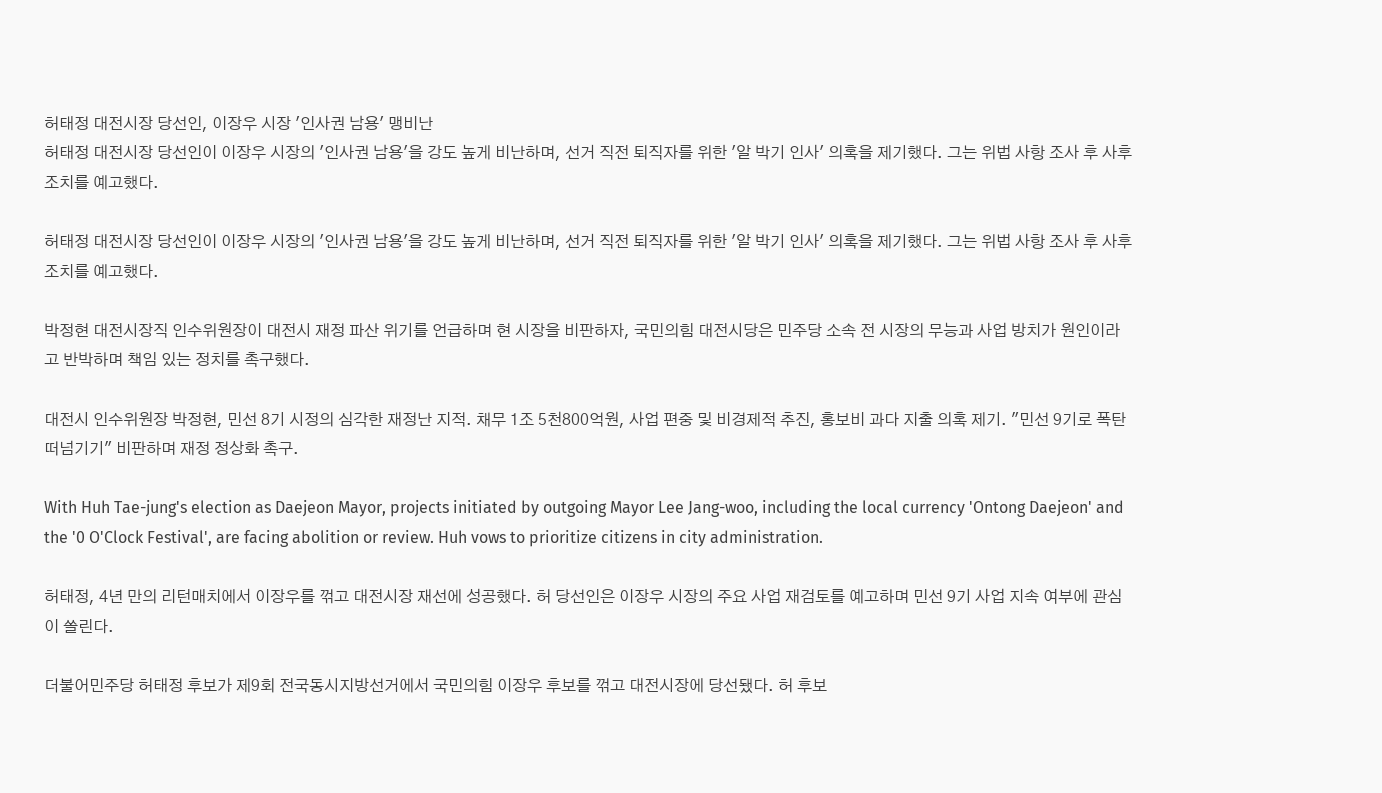허태정 대전시장 당선인, 이장우 시장 '인사권 남용' 맹비난
허태정 대전시장 당선인이 이장우 시장의 '인사권 남용'을 강도 높게 비난하며, 선거 직전 퇴직자를 위한 '알 박기 인사' 의혹을 제기했다. 그는 위법 사항 조사 후 사후 조치를 예고했다.

허태정 대전시장 당선인이 이장우 시장의 '인사권 남용'을 강도 높게 비난하며, 선거 직전 퇴직자를 위한 '알 박기 인사' 의혹을 제기했다. 그는 위법 사항 조사 후 사후 조치를 예고했다.

박정현 대전시장직 인수위원장이 대전시 재정 파산 위기를 언급하며 현 시장을 비판하자, 국민의힘 대전시당은 민주당 소속 전 시장의 무능과 사업 방치가 원인이라고 반박하며 책임 있는 정치를 촉구했다.

대전시 인수위원장 박정현, 민선 8기 시정의 심각한 재정난 지적. 채무 1조 5천800억원, 사업 편중 및 비경제적 추진, 홍보비 과다 지출 의혹 제기. "민선 9기로 폭탄 떠넘기기" 비판하며 재정 정상화 촉구.

With Huh Tae-jung's election as Daejeon Mayor, projects initiated by outgoing Mayor Lee Jang-woo, including the local currency 'Ontong Daejeon' and the '0 O'Clock Festival', are facing abolition or review. Huh vows to prioritize citizens in city administration.

허태정, 4년 만의 리턴매치에서 이장우를 꺾고 대전시장 재선에 성공했다. 허 당선인은 이장우 시장의 주요 사업 재검토를 예고하며 민선 9기 사업 지속 여부에 관심이 쏠린다.

더불어민주당 허태정 후보가 제9회 전국동시지방선거에서 국민의힘 이장우 후보를 꺾고 대전시장에 당선됐다. 허 후보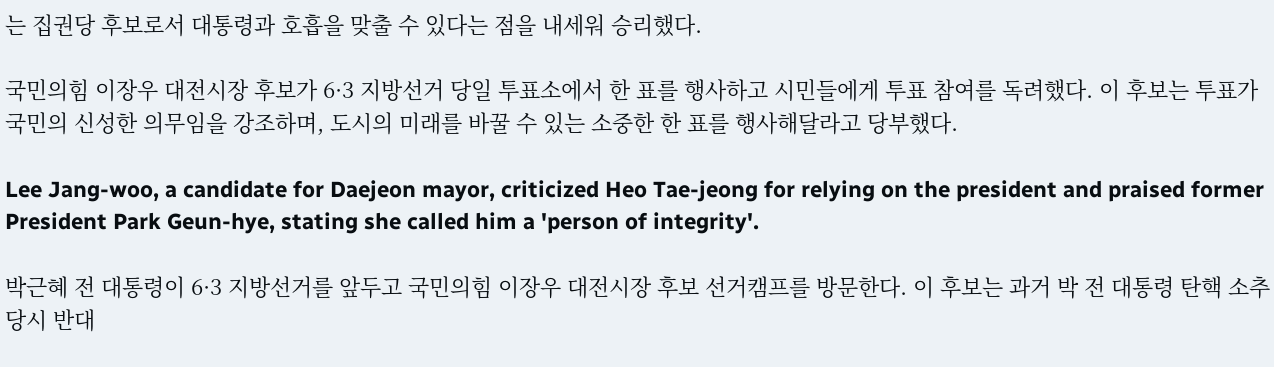는 집권당 후보로서 대통령과 호흡을 맞출 수 있다는 점을 내세워 승리했다.

국민의힘 이장우 대전시장 후보가 6·3 지방선거 당일 투표소에서 한 표를 행사하고 시민들에게 투표 참여를 독려했다. 이 후보는 투표가 국민의 신성한 의무임을 강조하며, 도시의 미래를 바꿀 수 있는 소중한 한 표를 행사해달라고 당부했다.

Lee Jang-woo, a candidate for Daejeon mayor, criticized Heo Tae-jeong for relying on the president and praised former President Park Geun-hye, stating she called him a 'person of integrity'.

박근혜 전 대통령이 6·3 지방선거를 앞두고 국민의힘 이장우 대전시장 후보 선거캠프를 방문한다. 이 후보는 과거 박 전 대통령 탄핵 소추 당시 반대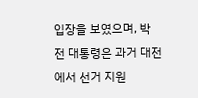입장을 보였으며, 박 전 대통령은 과거 대전에서 선거 지원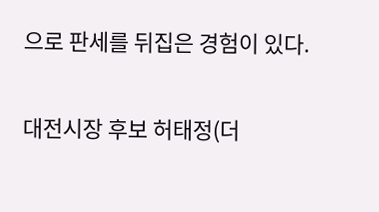으로 판세를 뒤집은 경험이 있다.

대전시장 후보 허태정(더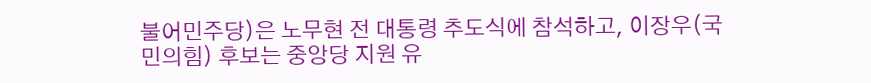불어민주당)은 노무현 전 대통령 추도식에 참석하고, 이장우(국민의힘) 후보는 중앙당 지원 유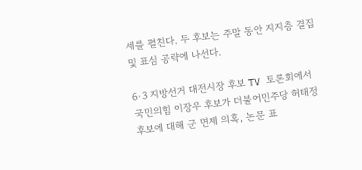세를 펼친다. 두 후보는 주말 동안 지지층 결집 및 표심 공략에 나선다.

6·3 지방선거 대전시장 후보 TV 토론회에서 국민의힘 이장우 후보가 더불어민주당 허태정 후보에 대해 군 면제 의혹, 논문 표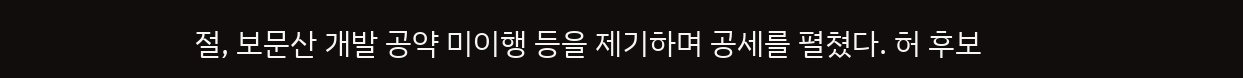절, 보문산 개발 공약 미이행 등을 제기하며 공세를 펼쳤다. 허 후보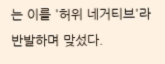는 이를 '허위 네거티브'라 반발하며 맞섰다.